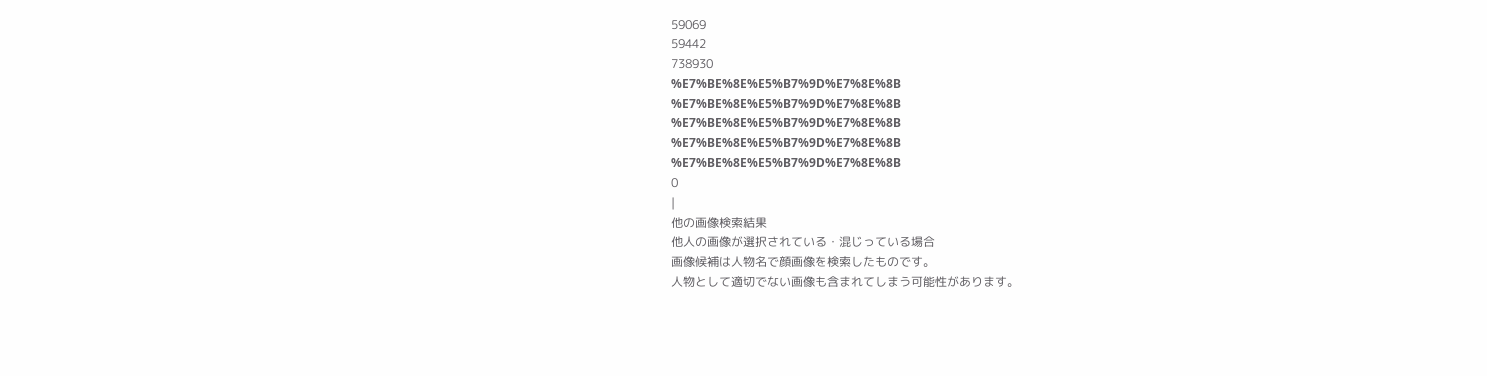59069
59442
738930
%E7%BE%8E%E5%B7%9D%E7%8E%8B
%E7%BE%8E%E5%B7%9D%E7%8E%8B
%E7%BE%8E%E5%B7%9D%E7%8E%8B
%E7%BE%8E%E5%B7%9D%E7%8E%8B
%E7%BE%8E%E5%B7%9D%E7%8E%8B
0
|
他の画像検索結果
他人の画像が選択されている・混じっている場合
画像候補は人物名で顔画像を検索したものです。
人物として適切でない画像も含まれてしまう可能性があります。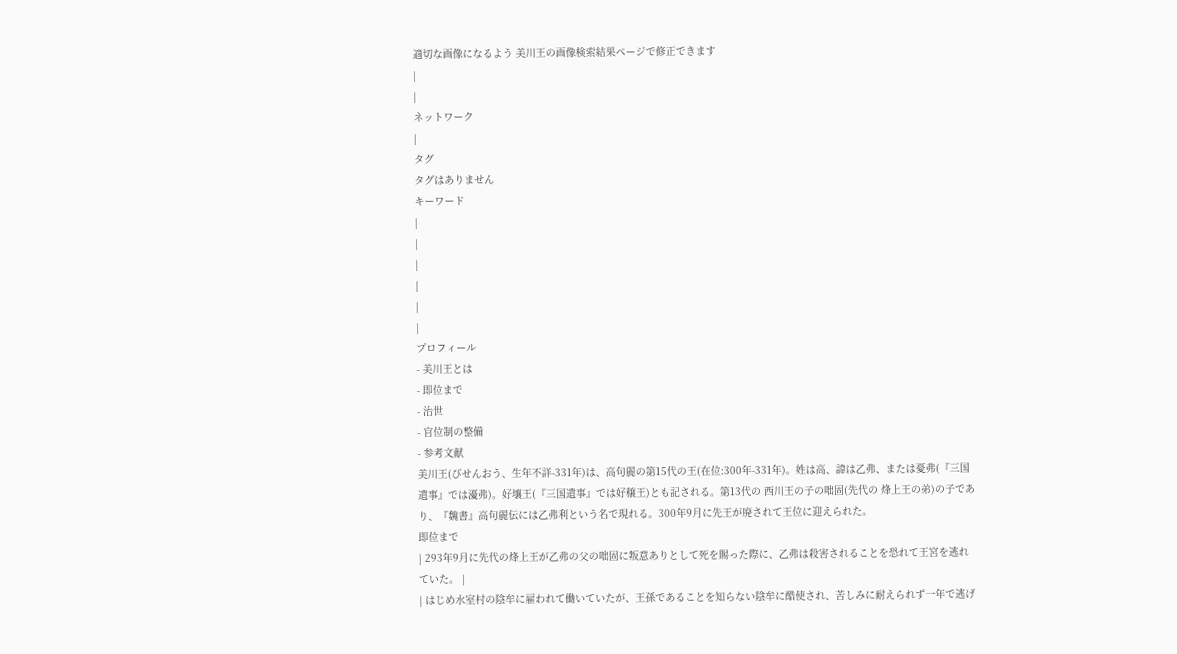適切な画像になるよう 美川王の画像検索結果ページで修正できます
|
|
ネットワーク
|
タグ
タグはありません
キーワード
|
|
|
|
|
|
プロフィール
- 美川王とは
- 即位まで
- 治世
- 官位制の整備
- 参考文献
美川王(びせんおう、生年不詳-331年)は、高句麗の第15代の王(在位:300年-331年)。姓は高、諱は乙弗、または憂弗(『三国遺事』では瀀弗)。好壤王(『三国遺事』では好穣王)とも記される。第13代の 西川王の子の咄固(先代の 烽上王の弟)の子であり、『魏書』高句麗伝には乙弗利という名で現れる。300年9月に先王が廃されて王位に迎えられた。
即位まで
| 293年9月に先代の烽上王が乙弗の父の咄固に叛意ありとして死を賜った際に、乙弗は殺害されることを恐れて王宮を逃れていた。 |
| はじめ水室村の陰牟に雇われて働いていたが、王孫であることを知らない陰牟に酷使され、苦しみに耐えられず一年で逃げ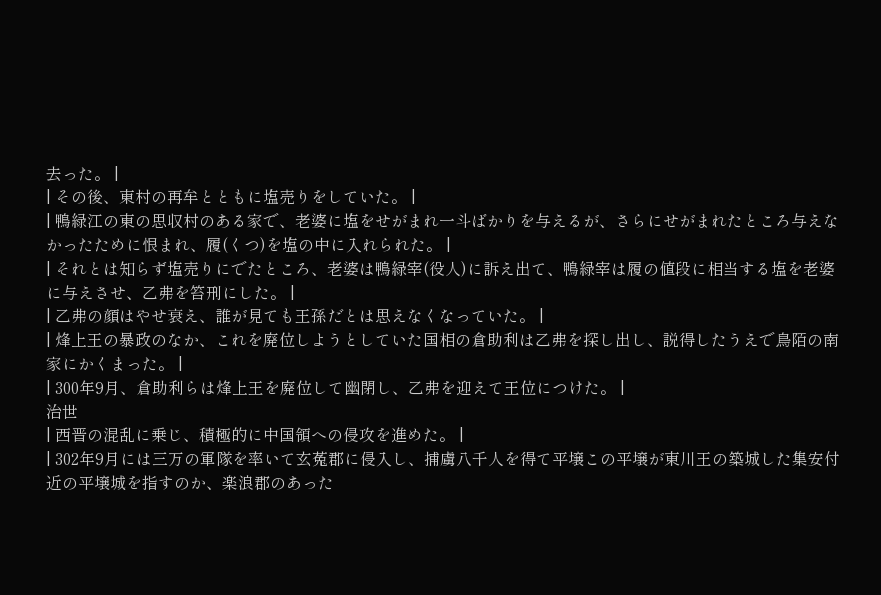去った。 |
| その後、東村の再牟とともに塩売りをしていた。 |
| 鴨緑江の東の思収村のある家で、老婆に塩をせがまれ一斗ばかりを与えるが、さらにせがまれたところ与えなかったために恨まれ、履(くつ)を塩の中に入れられた。 |
| それとは知らず塩売りにでたところ、老婆は鴨緑宰(役人)に訴え出て、鴨緑宰は履の値段に相当する塩を老婆に与えさせ、乙弗を笞刑にした。 |
| 乙弗の顔はやせ衰え、誰が見ても王孫だとは思えなくなっていた。 |
| 烽上王の暴政のなか、これを廃位しようとしていた国相の倉助利は乙弗を探し出し、説得したうえで鳥陌の南家にかくまった。 |
| 300年9月、倉助利らは烽上王を廃位して幽閉し、乙弗を迎えて王位につけた。 |
治世
| 西晋の混乱に乗じ、積極的に中国領への侵攻を進めた。 |
| 302年9月には三万の軍隊を率いて玄菟郡に侵入し、捕虜八千人を得て平壌この平壌が東川王の築城した集安付近の平壌城を指すのか、楽浪郡のあった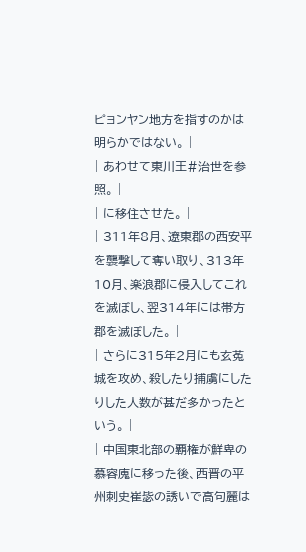ピョンヤン地方を指すのかは明らかではない。 |
| あわせて東川王#治世を参照。 |
| に移住させた。 |
| 311年8月、遼東郡の西安平を襲撃して奪い取り、313年10月、楽浪郡に侵入してこれを滅ぼし、翌314年には帯方郡を滅ぼした。 |
| さらに315年2月にも玄菟城を攻め、殺したり捕虜にしたりした人数が甚だ多かったという。 |
| 中国東北部の覇権が鮮卑の慕容廆に移った後、西晋の平州刺史崔毖の誘いで高句麗は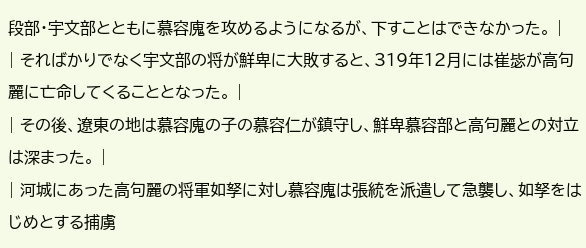段部・宇文部とともに慕容廆を攻めるようになるが、下すことはできなかった。 |
| そればかりでなく宇文部の将が鮮卑に大敗すると、319年12月には崔毖が高句麗に亡命してくることとなった。 |
| その後、遼東の地は慕容廆の子の慕容仁が鎮守し、鮮卑慕容部と高句麗との対立は深まった。 |
| 河城にあった高句麗の将軍如孥に対し慕容廆は張統を派遣して急襲し、如孥をはじめとする捕虜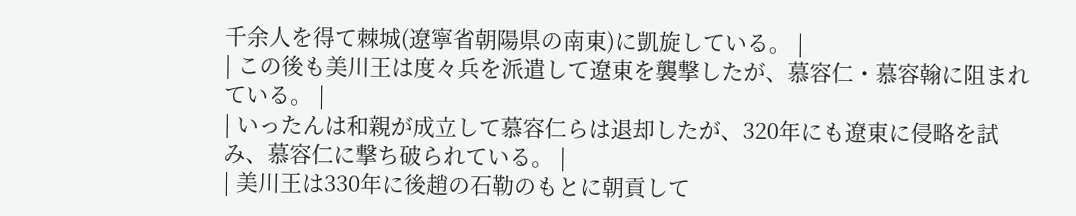千余人を得て棘城(遼寧省朝陽県の南東)に凱旋している。 |
| この後も美川王は度々兵を派遣して遼東を襲撃したが、慕容仁・慕容翰に阻まれている。 |
| いったんは和親が成立して慕容仁らは退却したが、320年にも遼東に侵略を試み、慕容仁に撃ち破られている。 |
| 美川王は330年に後趙の石勒のもとに朝貢して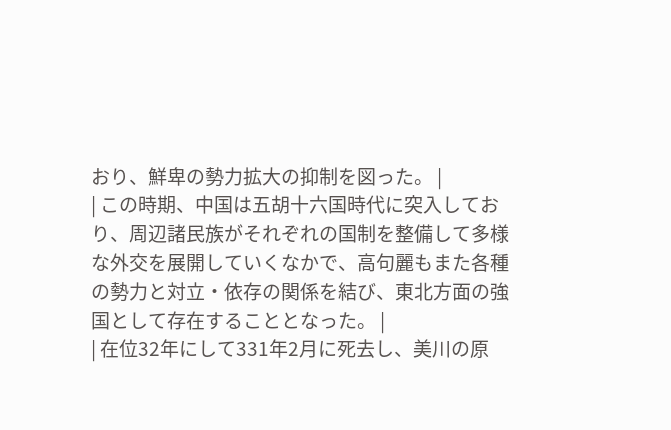おり、鮮卑の勢力拡大の抑制を図った。 |
| この時期、中国は五胡十六国時代に突入しており、周辺諸民族がそれぞれの国制を整備して多様な外交を展開していくなかで、高句麗もまた各種の勢力と対立・依存の関係を結び、東北方面の強国として存在することとなった。 |
| 在位32年にして331年2月に死去し、美川の原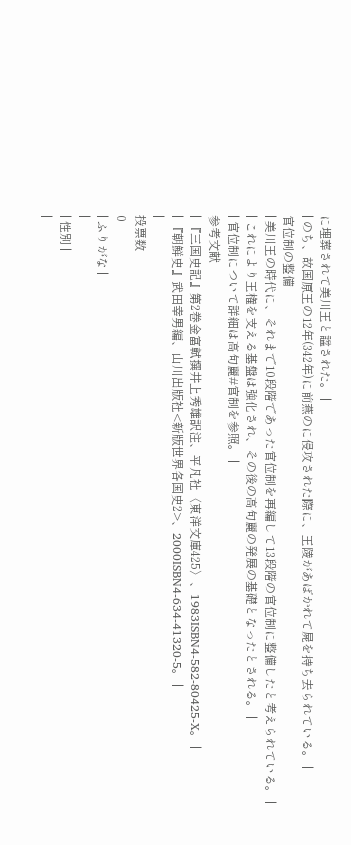に埋葬されて美川王と諡された。 |
| のち、故国原王の12年(342年)に前燕のに侵攻された際に、王陵があばかれて屍を持ち去られている。 |
官位制の整備
| 美川王の時代に、それまで10段階であった官位制を再編して13段階の官位制に整備したと考えられている。 |
| これにより王権を支える基盤は強化され、その後の高句麗の発展の基礎となったとされる。 |
| 官位制について詳細は高句麗#官制を参照。 |
参考文献
| 『三国史記』第2巻金富軾撰井上秀雄訳注、平凡社〈東洋文庫425〉、1983ISBN4-582-80425-X。 |
| 『朝鮮史』武田幸男編、山川出版社<新版世界各国史2>、2000ISBN4-634-41320-5。 |
|
投票数
0
| ふりがな |
|
| 性別 |
|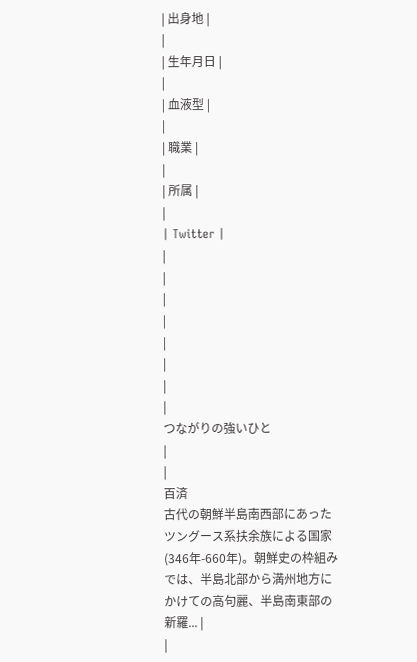| 出身地 |
|
| 生年月日 |
|
| 血液型 |
|
| 職業 |
|
| 所属 |
|
| Twitter |
|
|
|
|
|
|
|
|
つながりの強いひと
|
|
百済
古代の朝鮮半島南西部にあったツングース系扶余族による国家(346年-660年)。朝鮮史の枠組みでは、半島北部から満州地方にかけての高句麗、半島南東部の新羅... |
|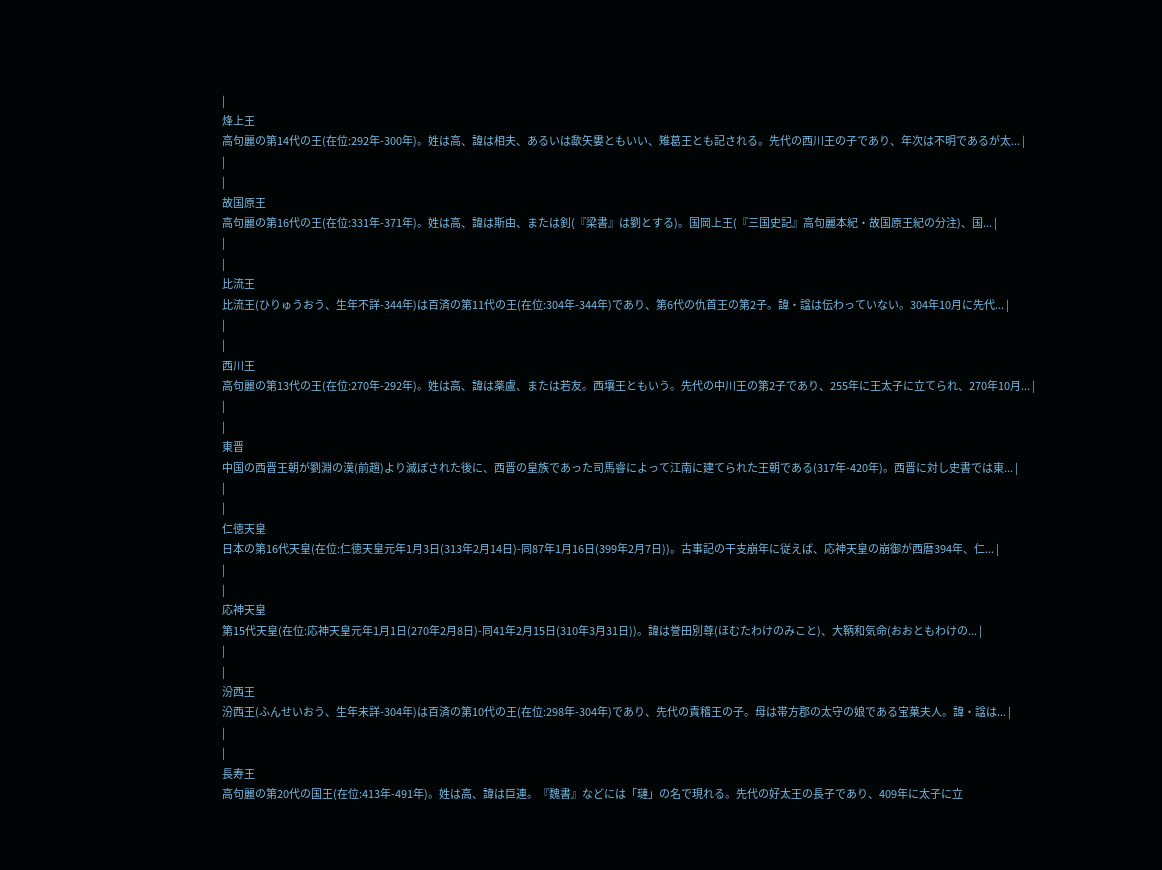|
烽上王
高句麗の第14代の王(在位:292年-300年)。姓は高、諱は相夫、あるいは歃矢婁ともいい、雉葛王とも記される。先代の西川王の子であり、年次は不明であるが太... |
|
|
故国原王
高句麗の第16代の王(在位:331年-371年)。姓は高、諱は斯由、または釗(『梁書』は劉とする)。国岡上王(『三国史記』高句麗本紀・故国原王紀の分注)、国... |
|
|
比流王
比流王(ひりゅうおう、生年不詳-344年)は百済の第11代の王(在位:304年-344年)であり、第6代の仇首王の第2子。諱・諡は伝わっていない。304年10月に先代... |
|
|
西川王
高句麗の第13代の王(在位:270年-292年)。姓は高、諱は薬盧、または若友。西壤王ともいう。先代の中川王の第2子であり、255年に王太子に立てられ、270年10月... |
|
|
東晋
中国の西晋王朝が劉淵の漢(前趙)より滅ぼされた後に、西晋の皇族であった司馬睿によって江南に建てられた王朝である(317年-420年)。西晋に対し史書では東... |
|
|
仁徳天皇
日本の第16代天皇(在位:仁徳天皇元年1月3日(313年2月14日)-同87年1月16日(399年2月7日))。古事記の干支崩年に従えば、応神天皇の崩御が西暦394年、仁... |
|
|
応神天皇
第15代天皇(在位:応神天皇元年1月1日(270年2月8日)-同41年2月15日(310年3月31日))。諱は誉田別尊(ほむたわけのみこと)、大鞆和気命(おおともわけの... |
|
|
汾西王
汾西王(ふんせいおう、生年未詳-304年)は百済の第10代の王(在位:298年-304年)であり、先代の責稽王の子。母は帯方郡の太守の娘である宝菓夫人。諱・諡は... |
|
|
長寿王
高句麗の第20代の国王(在位:413年-491年)。姓は高、諱は巨連。『魏書』などには「璉」の名で現れる。先代の好太王の長子であり、409年に太子に立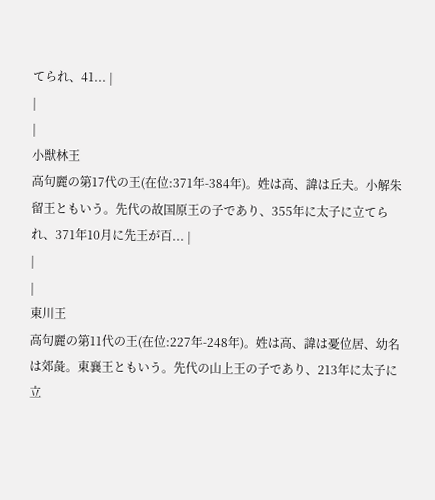てられ、41... |
|
|
小獣林王
高句麗の第17代の王(在位:371年-384年)。姓は高、諱は丘夫。小解朱留王ともいう。先代の故国原王の子であり、355年に太子に立てられ、371年10月に先王が百... |
|
|
東川王
高句麗の第11代の王(在位:227年-248年)。姓は高、諱は憂位居、幼名は郊彘。東襄王ともいう。先代の山上王の子であり、213年に太子に立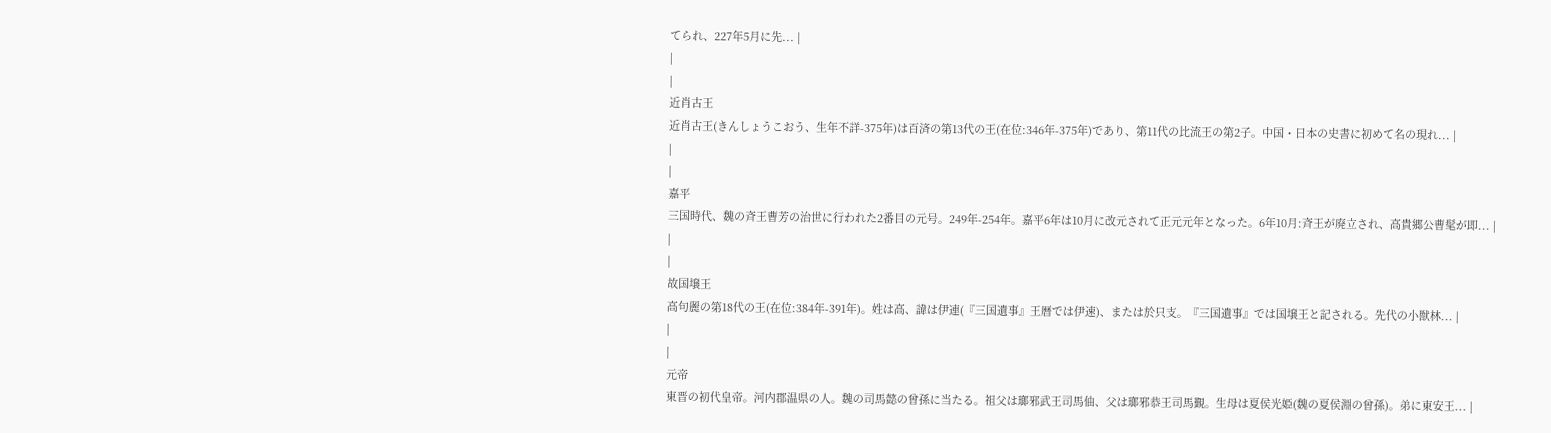てられ、227年5月に先... |
|
|
近肖古王
近肖古王(きんしょうこおう、生年不詳-375年)は百済の第13代の王(在位:346年-375年)であり、第11代の比流王の第2子。中国・日本の史書に初めて名の現れ... |
|
|
嘉平
三国時代、魏の斉王曹芳の治世に行われた2番目の元号。249年-254年。嘉平6年は10月に改元されて正元元年となった。6年10月:斉王が廃立され、高貴郷公曹髦が即... |
|
|
故国壌王
高句麗の第18代の王(在位:384年-391年)。姓は高、諱は伊連(『三国遺事』王暦では伊速)、または於只支。『三国遺事』では国壌王と記される。先代の小獣林... |
|
|
元帝
東晋の初代皇帝。河内郡温県の人。魏の司馬懿の曾孫に当たる。祖父は瑯邪武王司馬伷、父は瑯邪恭王司馬覲。生母は夏侯光姫(魏の夏侯淵の曾孫)。弟に東安王... |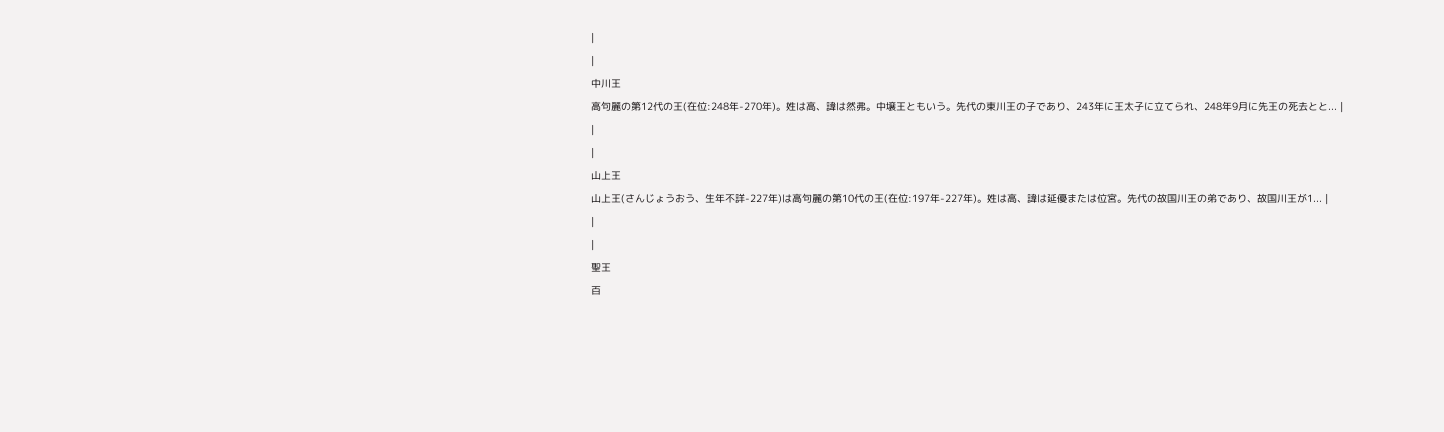|
|
中川王
高句麗の第12代の王(在位:248年-270年)。姓は高、諱は然弗。中壌王ともいう。先代の東川王の子であり、243年に王太子に立てられ、248年9月に先王の死去とと... |
|
|
山上王
山上王(さんじょうおう、生年不詳-227年)は高句麗の第10代の王(在位:197年-227年)。姓は高、諱は延優または位宮。先代の故国川王の弟であり、故国川王が1... |
|
|
聖王
百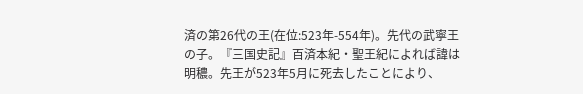済の第26代の王(在位:523年-554年)。先代の武寧王の子。『三国史記』百済本紀・聖王紀によれば諱は明穠。先王が523年5月に死去したことにより、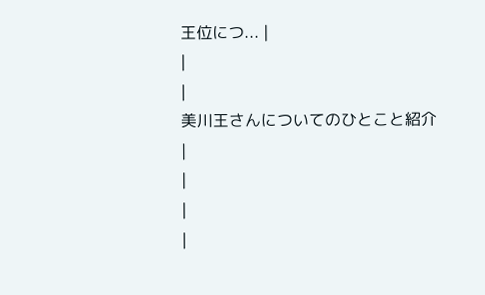王位につ... |
|
|
美川王さんについてのひとこと紹介
|
|
|
|